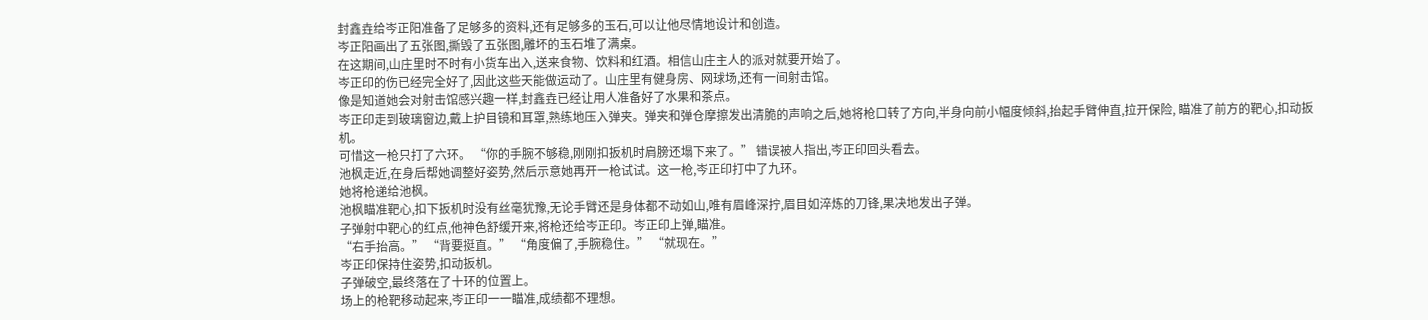封鑫垚给岑正阳准备了足够多的资料,还有足够多的玉石,可以让他尽情地设计和创造。
岑正阳画出了五张图,撕毁了五张图,雕坏的玉石堆了满桌。
在这期间,山庄里时不时有小货车出入,送来食物、饮料和红酒。相信山庄主人的派对就要开始了。
岑正印的伤已经完全好了,因此这些天能做运动了。山庄里有健身房、网球场,还有一间射击馆。
像是知道她会对射击馆感兴趣一样,封鑫垚已经让用人准备好了水果和茶点。
岑正印走到玻璃窗边,戴上护目镜和耳罩,熟练地压入弹夹。弹夹和弹仓摩擦发出清脆的声响之后,她将枪口转了方向,半身向前小幅度倾斜,抬起手臂伸直,拉开保险, 瞄准了前方的靶心,扣动扳机。
可惜这一枪只打了六环。 “你的手腕不够稳,刚刚扣扳机时肩膀还塌下来了。” 错误被人指出,岑正印回头看去。
池枫走近,在身后帮她调整好姿势,然后示意她再开一枪试试。这一枪,岑正印打中了九环。
她将枪递给池枫。
池枫瞄准靶心,扣下扳机时没有丝毫犹豫,无论手臂还是身体都不动如山,唯有眉峰深拧,眉目如淬炼的刀锋,果决地发出子弹。
子弹射中靶心的红点,他神色舒缓开来,将枪还给岑正印。岑正印上弹,瞄准。
“右手抬高。” “背要挺直。” “角度偏了,手腕稳住。” “就现在。”
岑正印保持住姿势,扣动扳机。
子弹破空,最终落在了十环的位置上。
场上的枪靶移动起来,岑正印一一瞄准,成绩都不理想。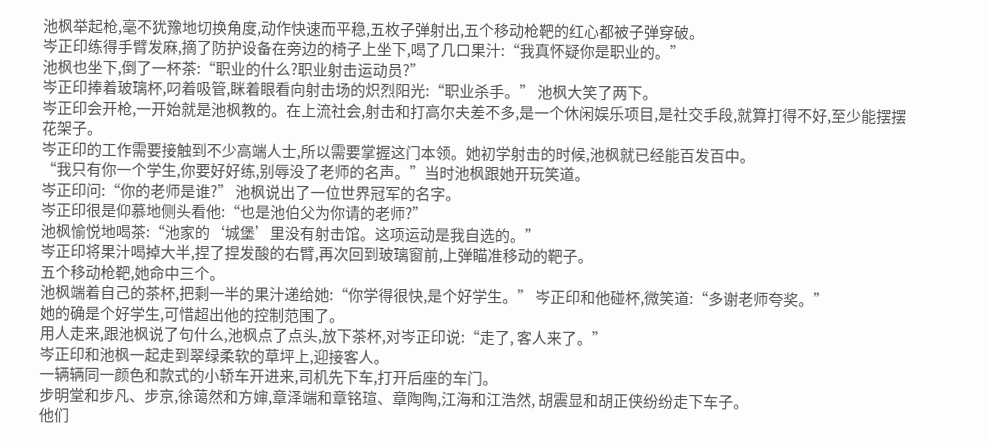池枫举起枪,毫不犹豫地切换角度,动作快速而平稳,五枚子弹射出,五个移动枪靶的红心都被子弹穿破。
岑正印练得手臂发麻,摘了防护设备在旁边的椅子上坐下,喝了几口果汁:“我真怀疑你是职业的。”
池枫也坐下,倒了一杯茶:“职业的什么?职业射击运动员?”
岑正印捧着玻璃杯,叼着吸管,眯着眼看向射击场的炽烈阳光:“职业杀手。” 池枫大笑了两下。
岑正印会开枪,一开始就是池枫教的。在上流社会,射击和打高尔夫差不多,是一个休闲娱乐项目,是社交手段,就算打得不好,至少能摆摆花架子。
岑正印的工作需要接触到不少高端人士,所以需要掌握这门本领。她初学射击的时候,池枫就已经能百发百中。
“我只有你一个学生,你要好好练,别辱没了老师的名声。”当时池枫跟她开玩笑道。
岑正印问:“你的老师是谁?” 池枫说出了一位世界冠军的名字。
岑正印很是仰慕地侧头看他:“也是池伯父为你请的老师?”
池枫愉悦地喝茶:“池家的‘城堡’里没有射击馆。这项运动是我自选的。”
岑正印将果汁喝掉大半,捏了捏发酸的右臂,再次回到玻璃窗前,上弹瞄准移动的靶子。
五个移动枪靶,她命中三个。
池枫端着自己的茶杯,把剩一半的果汁递给她:“你学得很快,是个好学生。” 岑正印和他碰杯,微笑道:“多谢老师夸奖。”
她的确是个好学生,可惜超出他的控制范围了。
用人走来,跟池枫说了句什么,池枫点了点头,放下茶杯,对岑正印说:“走了, 客人来了。”
岑正印和池枫一起走到翠绿柔软的草坪上,迎接客人。
一辆辆同一颜色和款式的小轿车开进来,司机先下车,打开后座的车门。
步明堂和步凡、步京,徐蔼然和方婶,章泽端和章铭瑄、章陶陶,江海和江浩然, 胡震显和胡正侠纷纷走下车子。
他们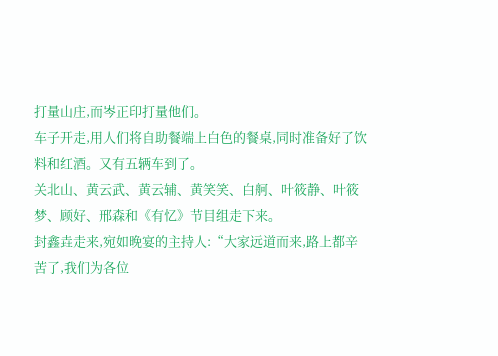打量山庄,而岑正印打量他们。
车子开走,用人们将自助餐端上白色的餐桌,同时准备好了饮料和红酒。又有五辆车到了。
关北山、黄云武、黄云辅、黄笑笑、白舸、叶筱静、叶筱梦、顾好、邢森和《有忆》节目组走下来。
封鑫垚走来,宛如晚宴的主持人:“大家远道而来,路上都辛苦了,我们为各位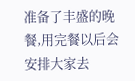准备了丰盛的晚餐,用完餐以后会安排大家去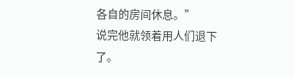各自的房间休息。”
说完他就领着用人们退下了。